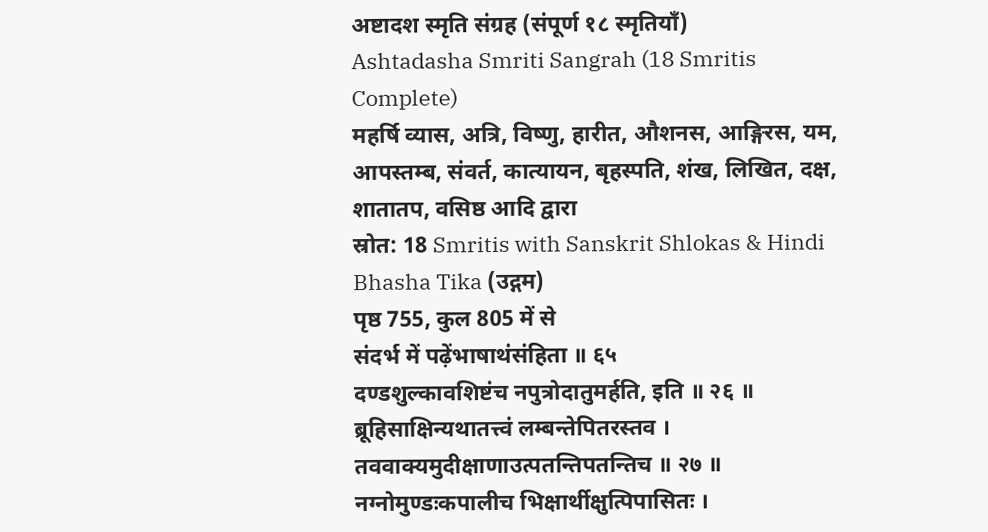अष्टादश स्मृति संग्रह (संपूर्ण १८ स्मृतियाँ)
Ashtadasha Smriti Sangrah (18 Smritis Complete)
महर्षि व्यास, अत्रि, विष्णु, हारीत, औशनस, आङ्गिरस, यम, आपस्तम्ब, संवर्त, कात्यायन, बृहस्पति, शंख, लिखित, दक्ष, शातातप, वसिष्ठ आदि द्वारा
स्रोत: 18 Smritis with Sanskrit Shlokas & Hindi Bhasha Tika (उद्गम)
पृष्ठ 755, कुल 805 में से
संदर्भ में पढ़ेंभाषाथंसंहिता ॥ ६५
दण्डशुल्कावशिष्टंच नपुत्रोदातुमर्हति, इति ॥ २६ ॥
ब्रूहिसाक्षिन्यथातत्त्वं लम्बन्तेपितरस्तव ।
तववाक्यमुदीक्षाणाउत्पतन्तिपतन्तिच ॥ २७ ॥
नग्नोमुण्डःकपालीच भिक्षार्थीक्षुत्पिपासितः ।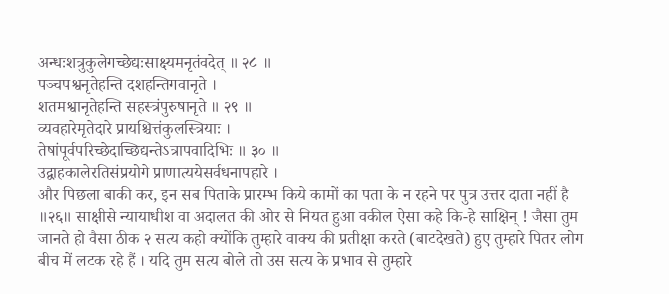अन्धःशत्रुकुलेगच्छेद्यःसाक्ष्यमनृतंवदेत् ॥ २८ ॥
पञ्चपश्वनृतेहन्ति दशहन्तिगवानृते ।
शतमश्वानृतेहन्ति सहस्त्रंपुरुषानृते ॥ २९ ॥
व्यवहारेमृतेदारे प्रायश्चित्तंकुलस्त्रियाः ।
तेषांपूर्वपरिच्छेदाच्छिद्यन्तेऽत्रापवादिभिः ॥ ३० ॥
उद्वाहकालेरतिसंप्रयोगे प्राणात्ययेसर्वधनापहारे ।
और पिछला बाकी कर, इन सब पिताके प्रारम्भ किये कामों का पता के न रहने पर पुत्र उत्तर दाता नहीं है ॥२६॥ साक्षीसे न्यायाधीश वा अदालत की ओर से नियत हुआ वकील ऐसा कहे कि-हे साक्षिन् ! जैसा तुम जानते हो वैसा ठीक २ सत्य कहो क्योंकि तुम्हारे वाक्य की प्रतीक्षा करते (बाटदेखते) हुए तुम्हारे पितर लोग बीच में लटक रहे हैं । यदि तुम सत्य बोले तो उस सत्य के प्रभाव से तुम्हारे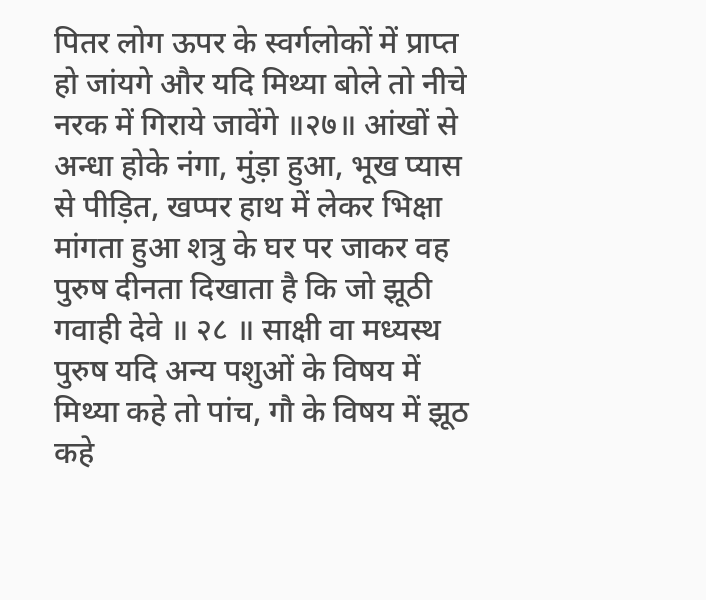पितर लोग ऊपर के स्वर्गलोकों में प्राप्त हो जांयगे और यदि मिथ्या बोले तो नीचे नरक में गिराये जावेंगे ॥२७॥ आंखों से अन्धा होके नंगा, मुंड़ा हुआ, भूख प्यास से पीड़ित, खप्पर हाथ में लेकर भिक्षा मांगता हुआ शत्रु के घर पर जाकर वह पुरुष दीनता दिखाता है कि जो झूठी गवाही देवे ॥ २८ ॥ साक्षी वा मध्यस्थ पुरुष यदि अन्य पशुओं के विषय में मिथ्या कहे तो पांच, गौ के विषय में झूठ कहे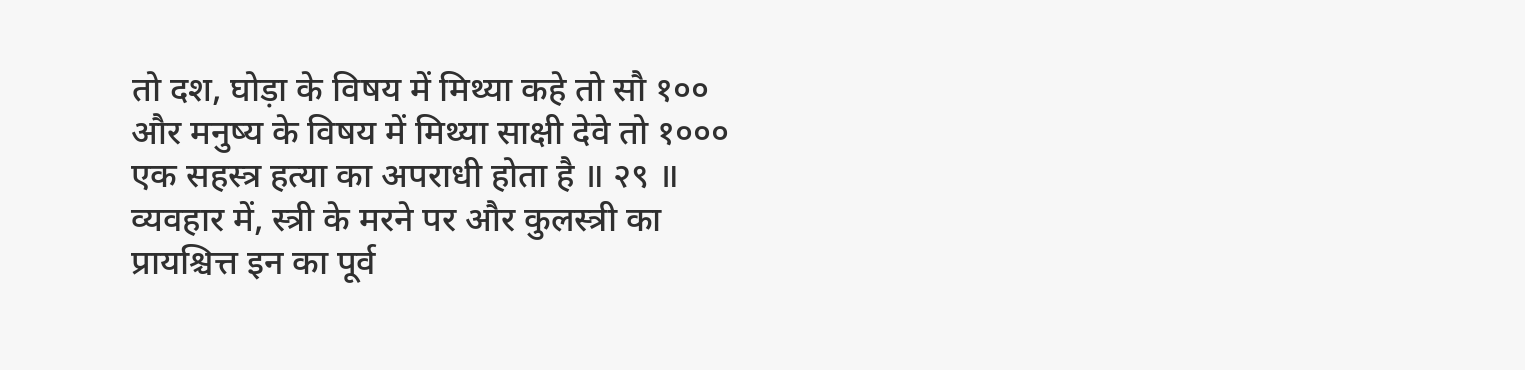तो दश, घोड़ा के विषय में मिथ्या कहे तो सौ १०० और मनुष्य के विषय में मिथ्या साक्षी देवे तो १००० एक सहस्त्र हत्या का अपराधी होता है ॥ २९ ॥ व्यवहार में, स्त्री के मरने पर और कुलस्त्री का प्रायश्चित्त इन का पूर्व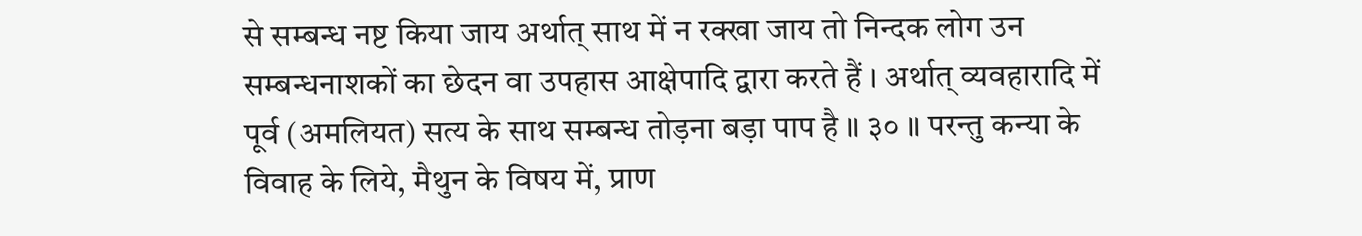से सम्बन्ध नष्ट किया जाय अर्थात् साथ में न रक्खा जाय तो निन्दक लोग उन सम्बन्धनाशकों का छेदन वा उपहास आक्षेपादि द्वारा करते हैं । अर्थात् व्यवहारादि में पूर्व (अमलियत) सत्य के साथ सम्बन्ध तोड़ना बड़ा पाप है ॥ ३० ॥ परन्तु कन्या के विवाह के लिये, मैथुन के विषय में, प्राण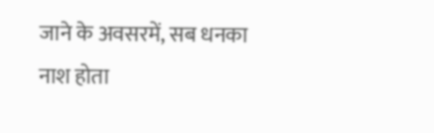जाने के अवसरमें, सब धनका नाश होता